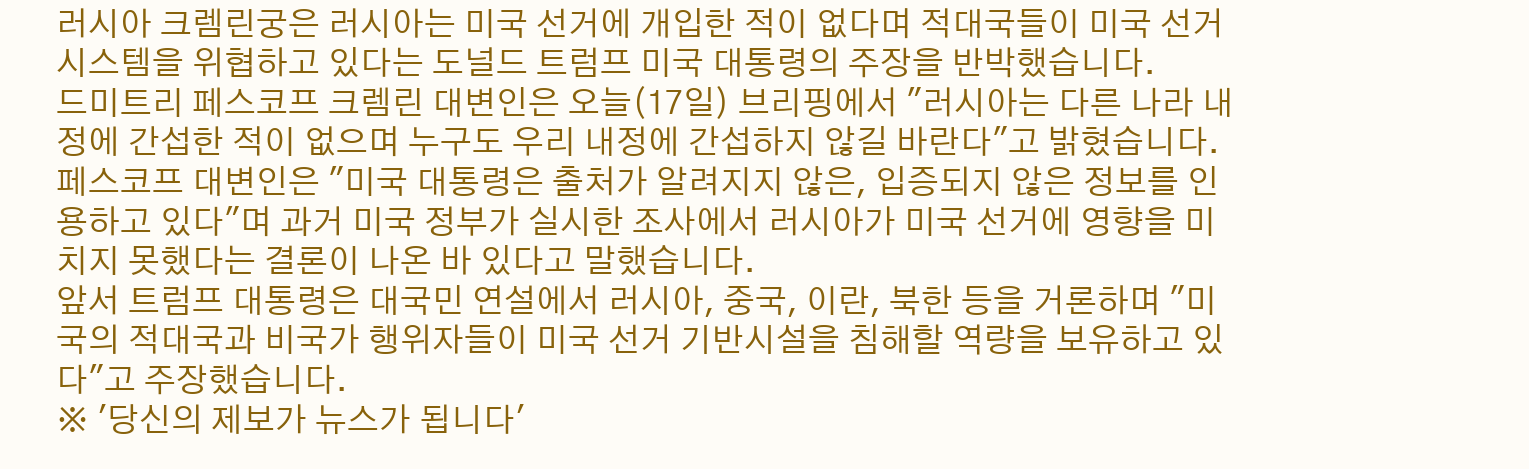러시아 크렘린궁은 러시아는 미국 선거에 개입한 적이 없다며 적대국들이 미국 선거 시스템을 위협하고 있다는 도널드 트럼프 미국 대통령의 주장을 반박했습니다.
드미트리 페스코프 크렘린 대변인은 오늘(17일) 브리핑에서 "러시아는 다른 나라 내정에 간섭한 적이 없으며 누구도 우리 내정에 간섭하지 않길 바란다"고 밝혔습니다.
페스코프 대변인은 "미국 대통령은 출처가 알려지지 않은, 입증되지 않은 정보를 인용하고 있다"며 과거 미국 정부가 실시한 조사에서 러시아가 미국 선거에 영향을 미치지 못했다는 결론이 나온 바 있다고 말했습니다.
앞서 트럼프 대통령은 대국민 연설에서 러시아, 중국, 이란, 북한 등을 거론하며 "미국의 적대국과 비국가 행위자들이 미국 선거 기반시설을 침해할 역량을 보유하고 있다"고 주장했습니다.
※ '당신의 제보가 뉴스가 됩니다'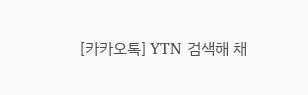[카카오톡] YTN 검색해 채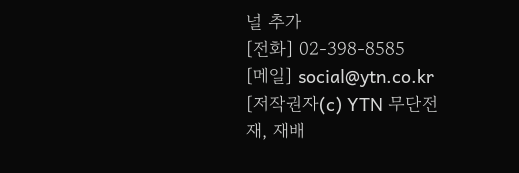널 추가
[전화] 02-398-8585
[메일] social@ytn.co.kr
[저작권자(c) YTN 무단전재, 재배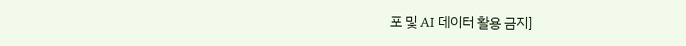포 및 AI 데이터 활용 금지]